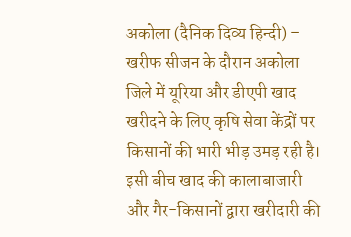अकोला (दैनिक दिव्य हिन्दी) – खरीफ सीजन के दौरान अकोला जिले में यूरिया और डीएपी खाद खरीदने के लिए कृषि सेवा केंद्रों पर किसानों की भारी भीड़ उमड़ रही है। इसी बीच खाद की कालाबाजारी और गैर-किसानों द्वारा खरीदारी की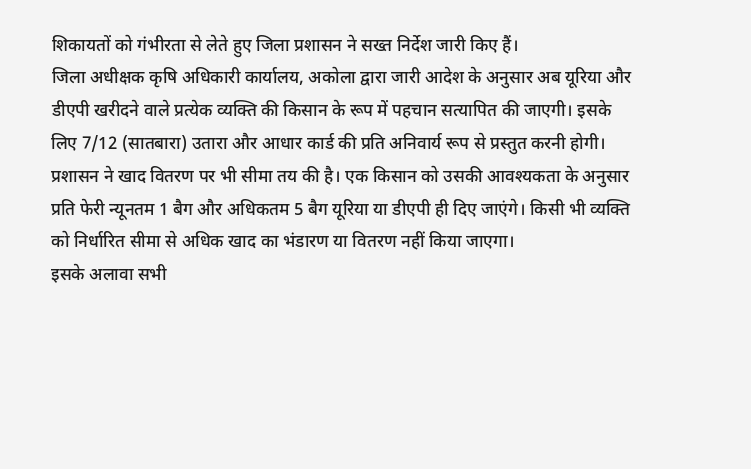शिकायतों को गंभीरता से लेते हुए जिला प्रशासन ने सख्त निर्देश जारी किए हैं।
जिला अधीक्षक कृषि अधिकारी कार्यालय, अकोला द्वारा जारी आदेश के अनुसार अब यूरिया और डीएपी खरीदने वाले प्रत्येक व्यक्ति की किसान के रूप में पहचान सत्यापित की जाएगी। इसके लिए 7/12 (सातबारा) उतारा और आधार कार्ड की प्रति अनिवार्य रूप से प्रस्तुत करनी होगी।
प्रशासन ने खाद वितरण पर भी सीमा तय की है। एक किसान को उसकी आवश्यकता के अनुसार प्रति फेरी न्यूनतम 1 बैग और अधिकतम 5 बैग यूरिया या डीएपी ही दिए जाएंगे। किसी भी व्यक्ति को निर्धारित सीमा से अधिक खाद का भंडारण या वितरण नहीं किया जाएगा।
इसके अलावा सभी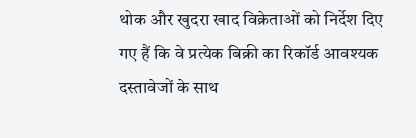थोक और खुदरा खाद विक्रेताओं को निर्देश दिए गए हैं कि वे प्रत्येक बिक्री का रिकॉर्ड आवश्यक दस्तावेजों के साथ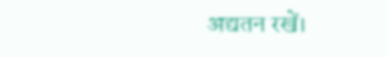अद्यतन रखें।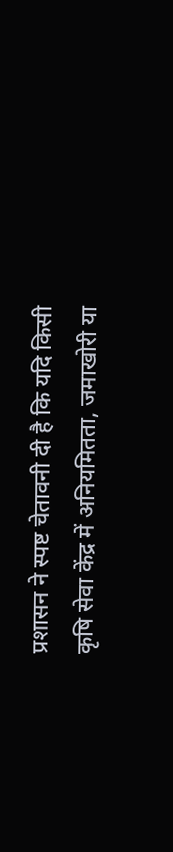प्रशासन ने स्पष्ट चेतावनी दी है कि यदि किसी कृषि सेवा केंद्र में अनियमितता, जमाखोरी या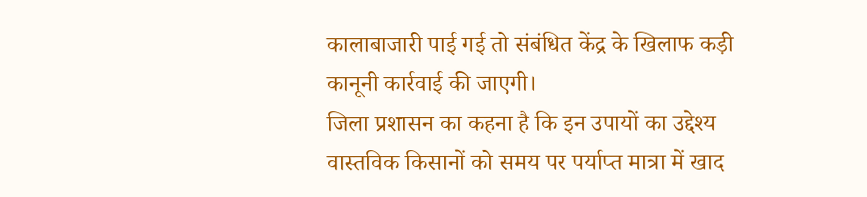कालाबाजारी पाई गई तो संबंधित केंद्र के खिलाफ कड़ी कानूनी कार्रवाई की जाएगी।
जिला प्रशासन का कहना है कि इन उपायों का उद्देश्य वास्तविक किसानों को समय पर पर्याप्त मात्रा में खाद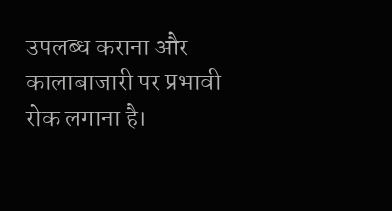उपलब्ध कराना और कालाबाजारी पर प्रभावी रोक लगाना है।